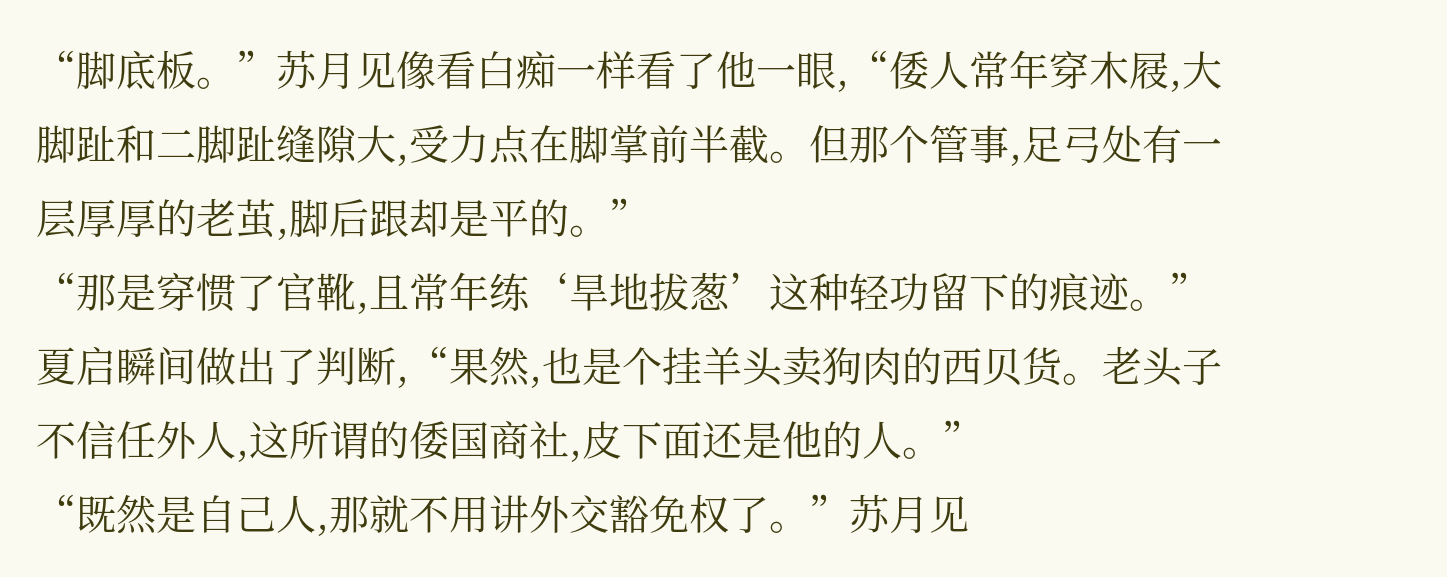“脚底板。”苏月见像看白痴一样看了他一眼,“倭人常年穿木屐,大脚趾和二脚趾缝隙大,受力点在脚掌前半截。但那个管事,足弓处有一层厚厚的老茧,脚后跟却是平的。”
“那是穿惯了官靴,且常年练‘旱地拔葱’这种轻功留下的痕迹。”夏启瞬间做出了判断,“果然,也是个挂羊头卖狗肉的西贝货。老头子不信任外人,这所谓的倭国商社,皮下面还是他的人。”
“既然是自己人,那就不用讲外交豁免权了。”苏月见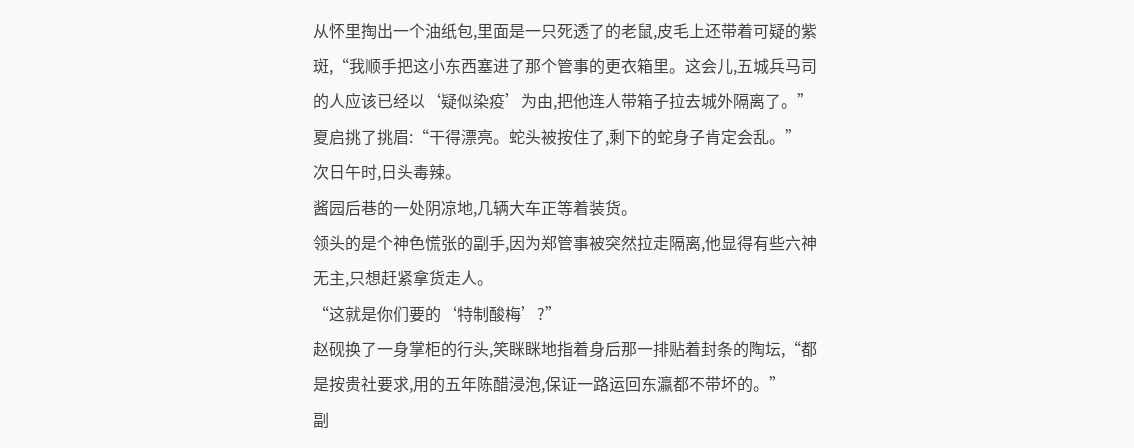从怀里掏出一个油纸包,里面是一只死透了的老鼠,皮毛上还带着可疑的紫斑,“我顺手把这小东西塞进了那个管事的更衣箱里。这会儿,五城兵马司的人应该已经以‘疑似染疫’为由,把他连人带箱子拉去城外隔离了。”
夏启挑了挑眉:“干得漂亮。蛇头被按住了,剩下的蛇身子肯定会乱。”
次日午时,日头毒辣。
酱园后巷的一处阴凉地,几辆大车正等着装货。
领头的是个神色慌张的副手,因为郑管事被突然拉走隔离,他显得有些六神无主,只想赶紧拿货走人。
“这就是你们要的‘特制酸梅’?”
赵砚换了一身掌柜的行头,笑眯眯地指着身后那一排贴着封条的陶坛,“都是按贵社要求,用的五年陈醋浸泡,保证一路运回东瀛都不带坏的。”
副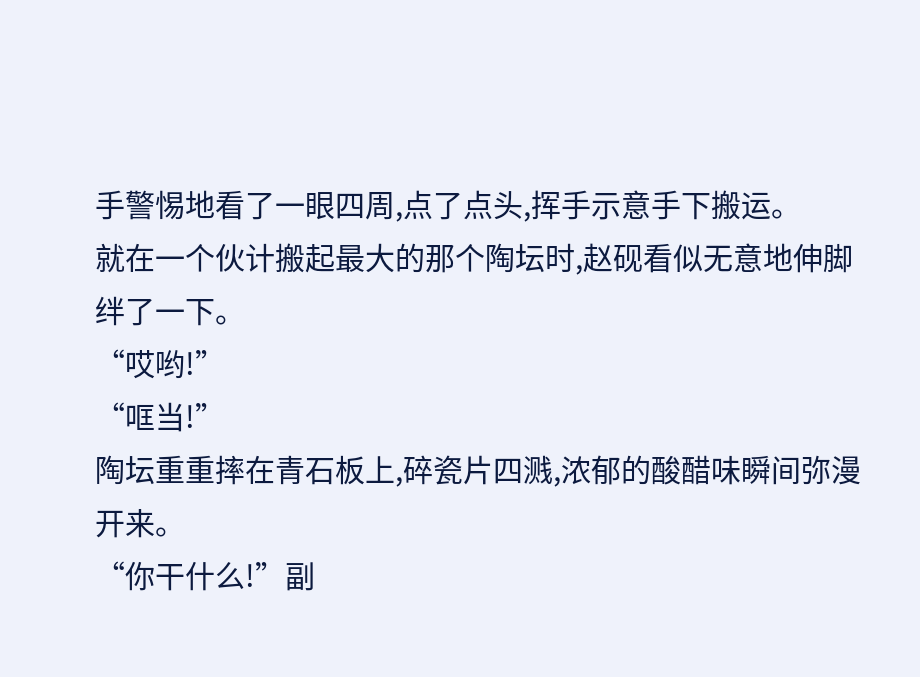手警惕地看了一眼四周,点了点头,挥手示意手下搬运。
就在一个伙计搬起最大的那个陶坛时,赵砚看似无意地伸脚绊了一下。
“哎哟!”
“哐当!”
陶坛重重摔在青石板上,碎瓷片四溅,浓郁的酸醋味瞬间弥漫开来。
“你干什么!”副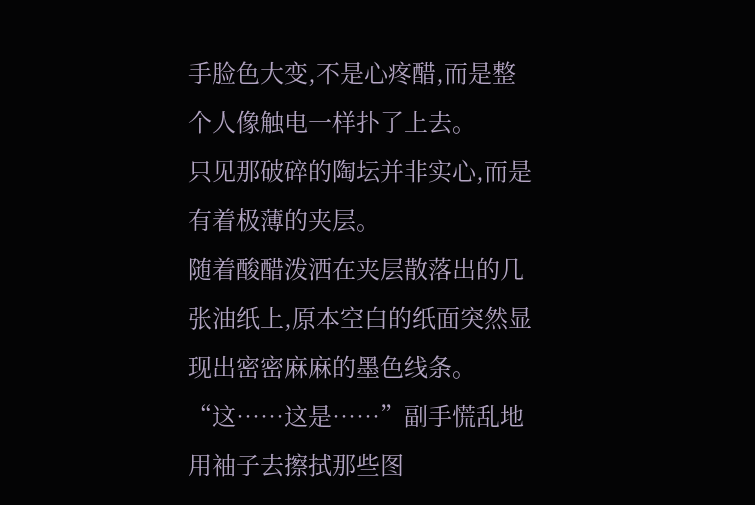手脸色大变,不是心疼醋,而是整个人像触电一样扑了上去。
只见那破碎的陶坛并非实心,而是有着极薄的夹层。
随着酸醋泼洒在夹层散落出的几张油纸上,原本空白的纸面突然显现出密密麻麻的墨色线条。
“这……这是……”副手慌乱地用袖子去擦拭那些图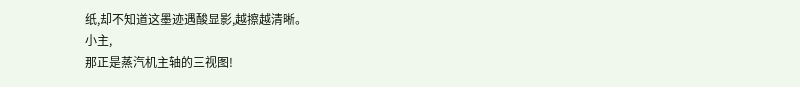纸,却不知道这墨迹遇酸显影,越擦越清晰。
小主,
那正是蒸汽机主轴的三视图!